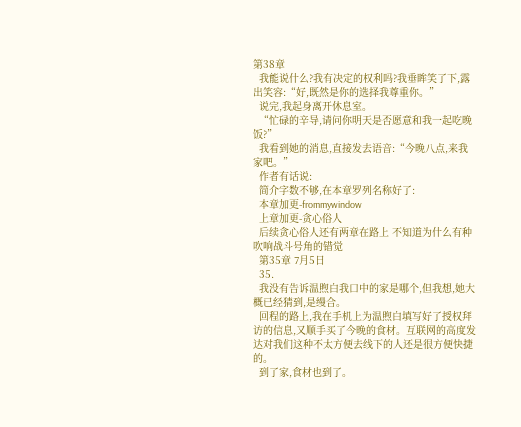第38章
  我能说什么?我有决定的权利吗?我垂眸笑了下,露出笑容:“好,既然是你的选择我尊重你。”
  说完,我起身离开休息室。
  “忙碌的辛导,请问你明天是否愿意和我一起吃晚饭?”
  我看到她的消息,直接发去语音:“今晚八点,来我家吧。”
  作者有话说:
  简介字数不够,在本章罗列名称好了:
  本章加更-frommywindow
  上章加更-贪心俗人
  后续贪心俗人还有两章在路上 不知道为什么有种吹响战斗号角的错觉
  第35章 7月5日
  35.
  我没有告诉温煦白我口中的家是哪个,但我想,她大概已经猜到,是缦合。
  回程的路上,我在手机上为温煦白填写好了授权拜访的信息,又顺手买了今晚的食材。互联网的高度发达对我们这种不太方便去线下的人还是很方便快捷的。
  到了家,食材也到了。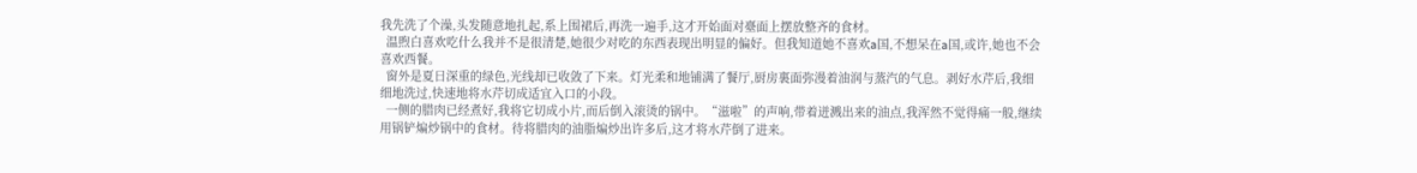我先洗了个澡,头发随意地扎起,系上围裙后,再洗一遍手,这才开始面对臺面上摆放整齐的食材。
  温煦白喜欢吃什么我并不是很清楚,她很少对吃的东西表现出明显的偏好。但我知道她不喜欢a国,不想呆在a国,或许,她也不会喜欢西餐。
  窗外是夏日深重的绿色,光线却已收敛了下来。灯光柔和地铺满了餐厅,厨房裏面弥漫着油润与蒸汽的气息。剥好水芹后,我细细地洗过,快速地将水芹切成适宜入口的小段。
  一侧的腊肉已经煮好,我将它切成小片,而后倒入滚烫的锅中。“滋啦”的声响,带着迸溅出来的油点,我浑然不觉得痛一般,继续用锅铲煸炒锅中的食材。待将腊肉的油脂煸炒出许多后,这才将水芹倒了进来。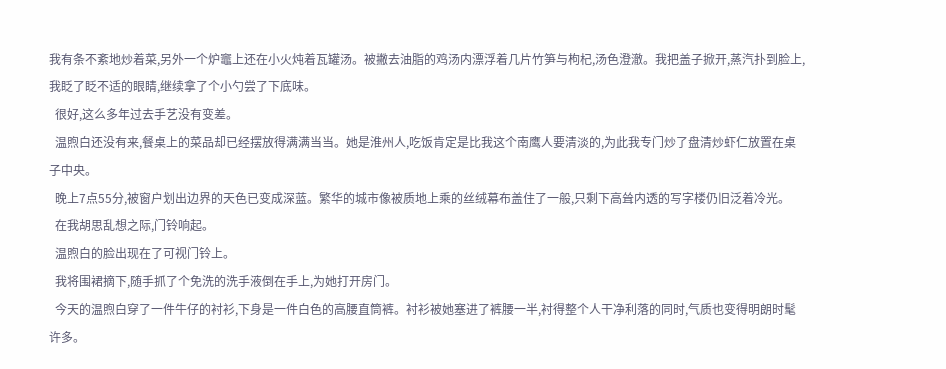我有条不紊地炒着菜,另外一个炉竈上还在小火炖着瓦罐汤。被撇去油脂的鸡汤内漂浮着几片竹笋与枸杞,汤色澄澈。我把盖子掀开,蒸汽扑到脸上,我眨了眨不适的眼睛,继续拿了个小勺尝了下底味。
  很好,这么多年过去手艺没有变差。
  温煦白还没有来,餐桌上的菜品却已经摆放得满满当当。她是淮州人,吃饭肯定是比我这个南鹰人要清淡的,为此我专门炒了盘清炒虾仁放置在桌子中央。
  晚上7点55分,被窗户划出边界的天色已变成深蓝。繁华的城市像被质地上乘的丝绒幕布盖住了一般,只剩下高耸内透的写字楼仍旧泛着冷光。
  在我胡思乱想之际,门铃响起。
  温煦白的脸出现在了可视门铃上。
  我将围裙摘下,随手抓了个免洗的洗手液倒在手上,为她打开房门。
  今天的温煦白穿了一件牛仔的衬衫,下身是一件白色的高腰直筒裤。衬衫被她塞进了裤腰一半,衬得整个人干净利落的同时,气质也变得明朗时髦许多。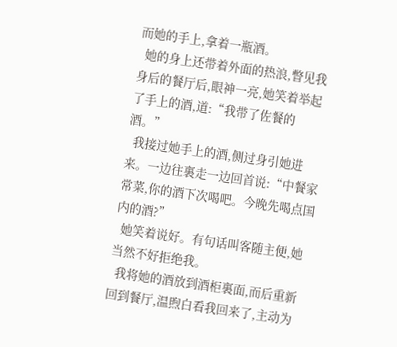而她的手上,拿着一瓶酒。
  她的身上还带着外面的热浪,瞥见我身后的餐厅后,眼神一亮,她笑着举起了手上的酒,道:“我带了佐餐的酒。”
  我接过她手上的酒,侧过身引她进来。一边往裏走一边回首说:“中餐家常菜,你的酒下次喝吧。今晚先喝点国内的酒?”
  她笑着说好。有句话叫客随主便,她当然不好拒绝我。
  我将她的酒放到酒柜裏面,而后重新回到餐厅,温煦白看我回来了,主动为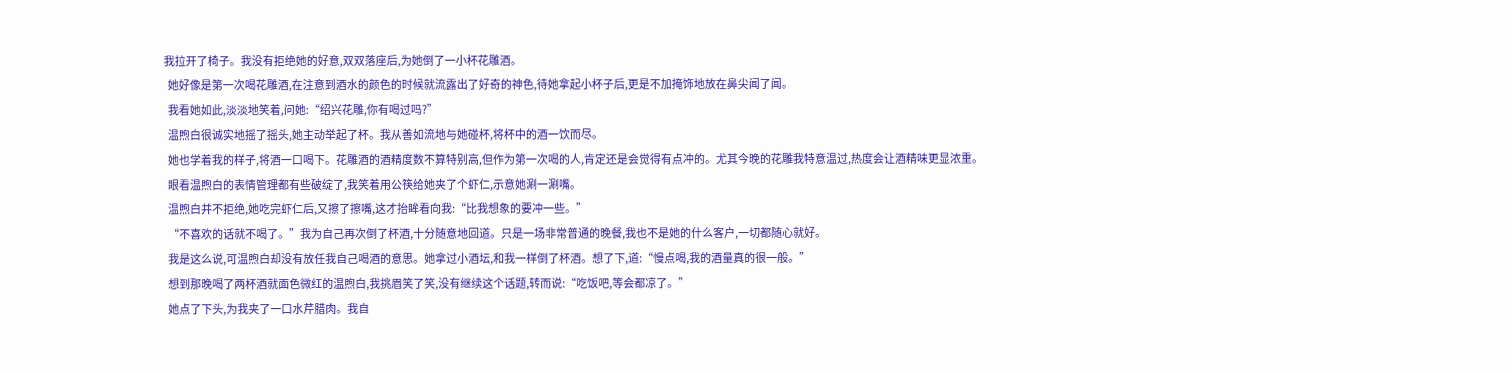我拉开了椅子。我没有拒绝她的好意,双双落座后,为她倒了一小杯花雕酒。
  她好像是第一次喝花雕酒,在注意到酒水的颜色的时候就流露出了好奇的神色,待她拿起小杯子后,更是不加掩饰地放在鼻尖闻了闻。
  我看她如此,淡淡地笑着,问她:“绍兴花雕,你有喝过吗?”
  温煦白很诚实地摇了摇头,她主动举起了杯。我从善如流地与她碰杯,将杯中的酒一饮而尽。
  她也学着我的样子,将酒一口喝下。花雕酒的酒精度数不算特别高,但作为第一次喝的人,肯定还是会觉得有点冲的。尤其今晚的花雕我特意温过,热度会让酒精味更显浓重。
  眼看温煦白的表情管理都有些破绽了,我笑着用公筷给她夹了个虾仁,示意她涮一涮嘴。
  温煦白并不拒绝,她吃完虾仁后,又擦了擦嘴,这才抬眸看向我:“比我想象的要冲一些。”
  “不喜欢的话就不喝了。”我为自己再次倒了杯酒,十分随意地回道。只是一场非常普通的晚餐,我也不是她的什么客户,一切都随心就好。
  我是这么说,可温煦白却没有放任我自己喝酒的意思。她拿过小酒坛,和我一样倒了杯酒。想了下,道:“慢点喝,我的酒量真的很一般。”
  想到那晚喝了两杯酒就面色微红的温煦白,我挑眉笑了笑,没有继续这个话题,转而说:“吃饭吧,等会都凉了。”
  她点了下头,为我夹了一口水芹腊肉。我自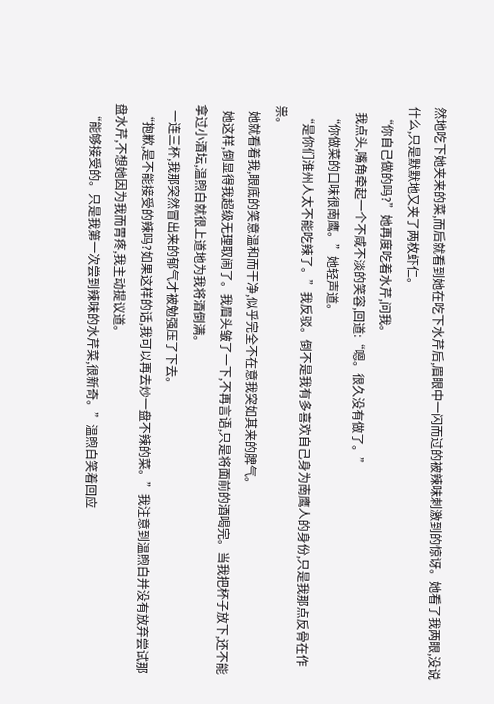然地吃下她夹来的菜,而后就看到她在吃下水芹后,眉眼中一闪而过的被辣味刺激到的惊讶。她看了我两眼,没说什么,只是默默地又夹了两枚虾仁。
  “你自己做的吗?”她再度吃着水芹,问我。
  我点头,嘴角牵起一个不咸不淡的笑容,回道:“嗯。很久没有做了。”
  “你做菜的口味很南鹰。”她轻声道。
  “是你们淮州人太不能吃辣了。”我反驳。倒不是我有多喜欢自己身为南鹰人的身份,只是我那点反骨在作祟。
  她就看着我,眼底的笑意温和而干净,似乎完全不在意我突如其来的脾气。
  她这样,倒显得我超级无理取闹了。我眉头皱了一下,不再言语,只是将面前的酒喝完。当我把杯子放下,还不能拿过小酒坛,温煦白就很上道地为我将酒倒满。
  一连三杯,我那突然冒出来的郁气才被勉强压了下去。
  “抱歉,是不能接受的辣吗?如果这样的话,我可以再去炒一盘不辣的菜。”我注意到温煦白并没有放弃尝试那盘水芹,不想她因为我而胃疼,我主动提议道。
  “能够接受的。只是我第一次尝到辣味的水芹菜,很新奇。”温煦白笑着回应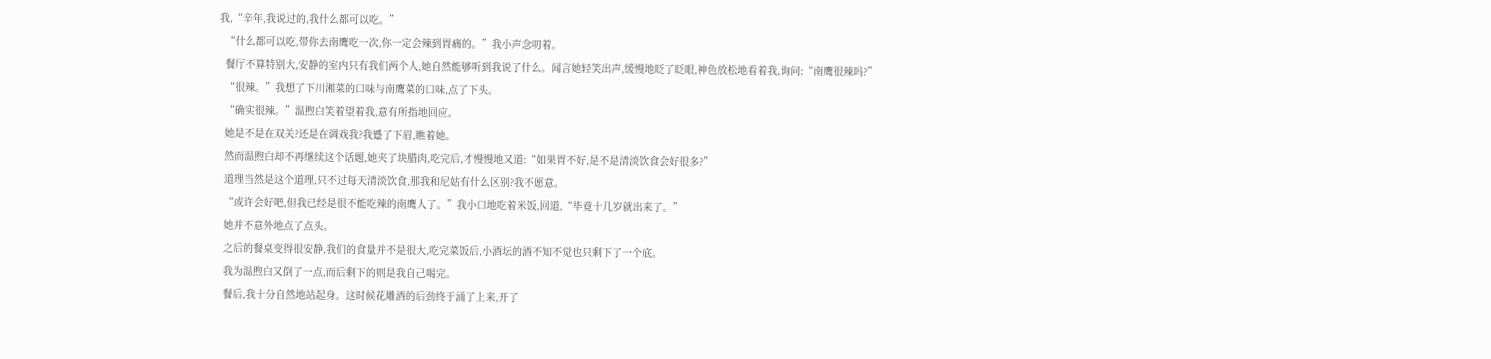我,“辛年,我说过的,我什么都可以吃。”
  “什么都可以吃,带你去南鹰吃一次,你一定会辣到胃痛的。”我小声念叨着。
  餐厅不算特别大,安静的室内只有我们两个人,她自然能够听到我说了什么。闻言她轻笑出声,缓慢地眨了眨眼,神色放松地看着我,询问:“南鹰很辣吗?”
  “很辣。”我想了下川湘菜的口味与南鹰菜的口味,点了下头。
  “确实很辣。”温煦白笑着望着我,意有所指地回应。
  她是不是在双关?还是在调戏我?我蹙了下眉,瞧着她。
  然而温煦白却不再继续这个话题,她夹了块腊肉,吃完后,才慢慢地又道:“如果胃不好,是不是清淡饮食会好很多?”
  道理当然是这个道理,只不过每天清淡饮食,那我和尼姑有什么区别?我不愿意。
  “或许会好吧,但我已经是很不能吃辣的南鹰人了。”我小口地吃着米饭,回道,“毕竟十几岁就出来了。”
  她并不意外地点了点头。
  之后的餐桌变得很安静,我们的食量并不是很大,吃完菜饭后,小酒坛的酒不知不觉也只剩下了一个底。
  我为温煦白又倒了一点,而后剩下的则是我自己喝完。
  餐后,我十分自然地站起身。这时候花雕酒的后劲终于涌了上来,开了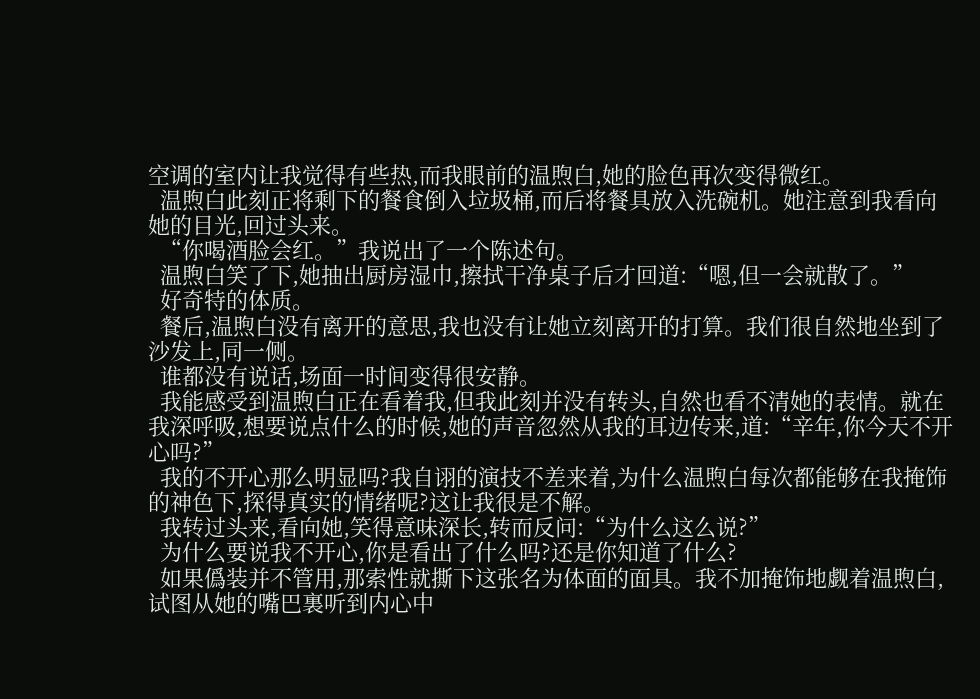空调的室内让我觉得有些热,而我眼前的温煦白,她的脸色再次变得微红。
  温煦白此刻正将剩下的餐食倒入垃圾桶,而后将餐具放入洗碗机。她注意到我看向她的目光,回过头来。
  “你喝酒脸会红。”我说出了一个陈述句。
  温煦白笑了下,她抽出厨房湿巾,擦拭干净桌子后才回道:“嗯,但一会就散了。”
  好奇特的体质。
  餐后,温煦白没有离开的意思,我也没有让她立刻离开的打算。我们很自然地坐到了沙发上,同一侧。
  谁都没有说话,场面一时间变得很安静。
  我能感受到温煦白正在看着我,但我此刻并没有转头,自然也看不清她的表情。就在我深呼吸,想要说点什么的时候,她的声音忽然从我的耳边传来,道:“辛年,你今天不开心吗?”
  我的不开心那么明显吗?我自诩的演技不差来着,为什么温煦白每次都能够在我掩饰的神色下,探得真实的情绪呢?这让我很是不解。
  我转过头来,看向她,笑得意味深长,转而反问:“为什么这么说?”
  为什么要说我不开心,你是看出了什么吗?还是你知道了什么?
  如果僞装并不管用,那索性就撕下这张名为体面的面具。我不加掩饰地觑着温煦白,试图从她的嘴巴裏听到内心中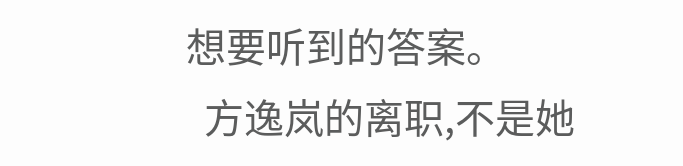想要听到的答案。
  方逸岚的离职,不是她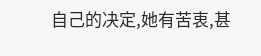自己的决定,她有苦衷,甚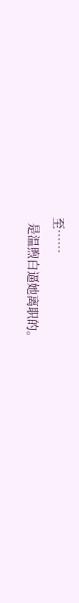至……
  是温煦白逼她离职的。